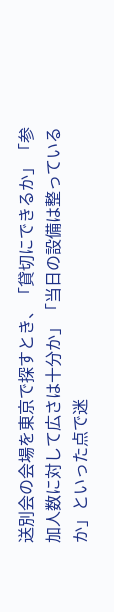送別会の会場を東京で探すとき、「貸切にできるか」「参加人数に対して広さは十分か」「当日の設備は整っているか」といった点で迷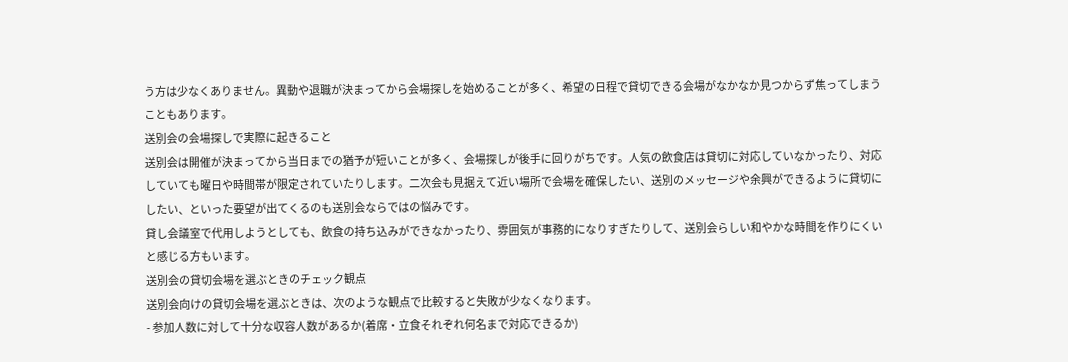う方は少なくありません。異動や退職が決まってから会場探しを始めることが多く、希望の日程で貸切できる会場がなかなか見つからず焦ってしまうこともあります。
送別会の会場探しで実際に起きること
送別会は開催が決まってから当日までの猶予が短いことが多く、会場探しが後手に回りがちです。人気の飲食店は貸切に対応していなかったり、対応していても曜日や時間帯が限定されていたりします。二次会も見据えて近い場所で会場を確保したい、送別のメッセージや余興ができるように貸切にしたい、といった要望が出てくるのも送別会ならではの悩みです。
貸し会議室で代用しようとしても、飲食の持ち込みができなかったり、雰囲気が事務的になりすぎたりして、送別会らしい和やかな時間を作りにくいと感じる方もいます。
送別会の貸切会場を選ぶときのチェック観点
送別会向けの貸切会場を選ぶときは、次のような観点で比較すると失敗が少なくなります。
- 参加人数に対して十分な収容人数があるか(着席・立食それぞれ何名まで対応できるか)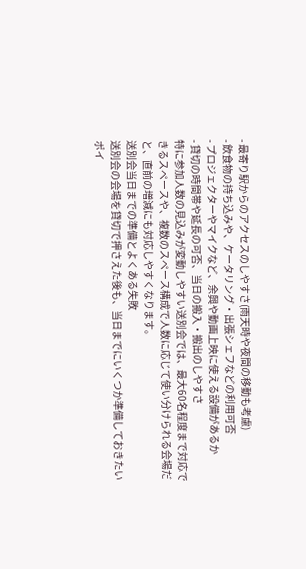- 最寄り駅からのアクセスのしやすさ(雨天時や夜間の移動も考慮)
- 飲食物の持ち込みや、ケータリング・出張シェフなどの利用可否
- プロジェクターやマイクなど、余興や動画上映に使える設備があるか
- 貸切の時間帯や延長の可否、当日の搬入・搬出のしやすさ
特に参加人数の見込みが変動しやすい送別会では、最大60名程度まで対応できるスペースや、複数のスペース構成で人数に応じて使い分けられる会場だと、直前の増減にも対応しやすくなります。
送別会当日までの準備とよくある失敗
送別会の会場を貸切で押さえた後も、当日までにいくつか準備しておきたいポイ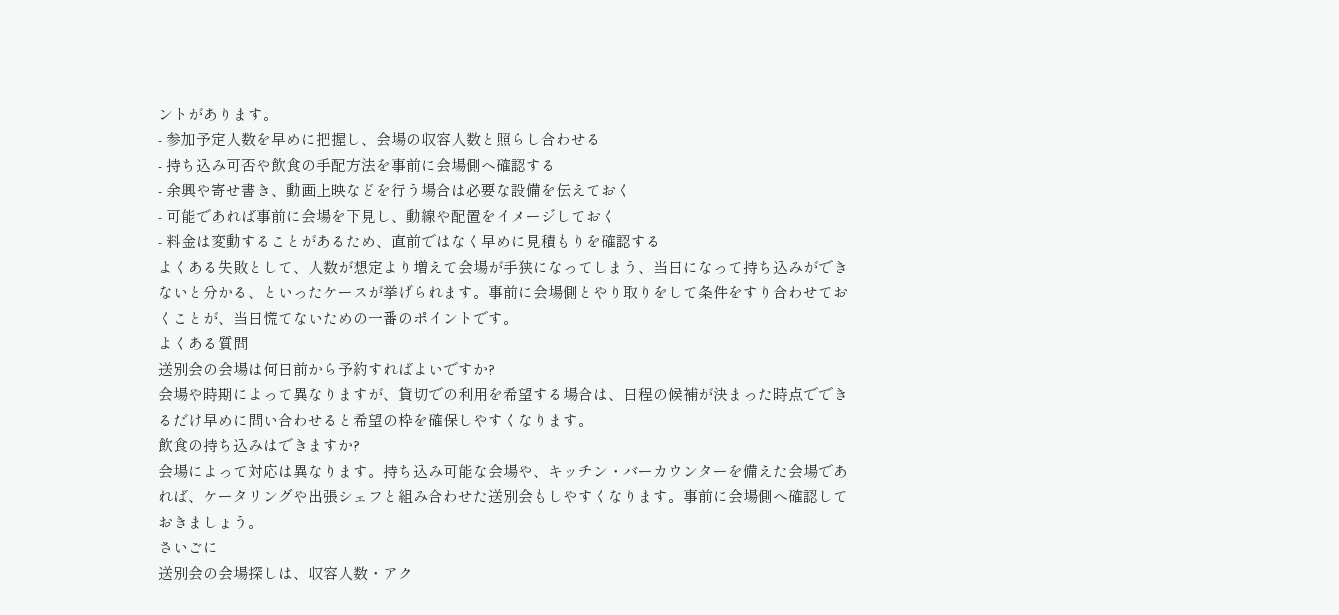ントがあります。
- 参加予定人数を早めに把握し、会場の収容人数と照らし合わせる
- 持ち込み可否や飲食の手配方法を事前に会場側へ確認する
- 余興や寄せ書き、動画上映などを行う場合は必要な設備を伝えておく
- 可能であれば事前に会場を下見し、動線や配置をイメージしておく
- 料金は変動することがあるため、直前ではなく早めに見積もりを確認する
よくある失敗として、人数が想定より増えて会場が手狭になってしまう、当日になって持ち込みができないと分かる、といったケースが挙げられます。事前に会場側とやり取りをして条件をすり合わせておくことが、当日慌てないための一番のポイントです。
よくある質問
送別会の会場は何日前から予約すればよいですか?
会場や時期によって異なりますが、貸切での利用を希望する場合は、日程の候補が決まった時点でできるだけ早めに問い合わせると希望の枠を確保しやすくなります。
飲食の持ち込みはできますか?
会場によって対応は異なります。持ち込み可能な会場や、キッチン・バーカウンターを備えた会場であれば、ケータリングや出張シェフと組み合わせた送別会もしやすくなります。事前に会場側へ確認しておきましょう。
さいごに
送別会の会場探しは、収容人数・アク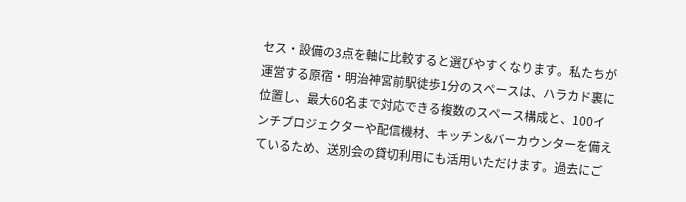セス・設備の3点を軸に比較すると選びやすくなります。私たちが運営する原宿・明治神宮前駅徒歩1分のスペースは、ハラカド裏に位置し、最大60名まで対応できる複数のスペース構成と、100インチプロジェクターや配信機材、キッチン&バーカウンターを備えているため、送別会の貸切利用にも活用いただけます。過去にご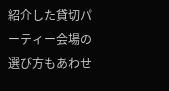紹介した貸切パーティー会場の選び方もあわせ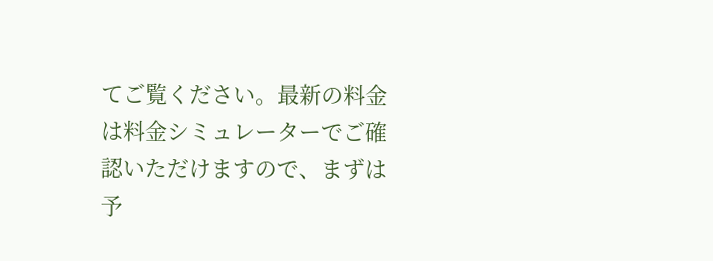てご覧ください。最新の料金は料金シミュレーターでご確認いただけますので、まずは予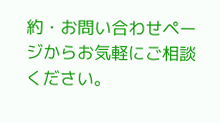約・お問い合わせページからお気軽にご相談ください。